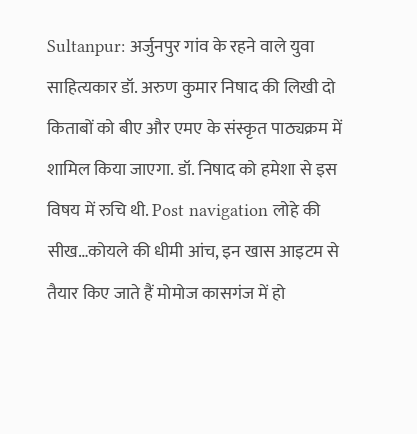Sultanpur: अर्जुनपुर गांव के रहने वाले युवा साहित्यकार डॉ. अरुण कुमार निषाद की लिखी दो किताबों को बीए और एमए के संस्कृत पाठ्यक्रम में शामिल किया जाएगा. डॉ. निषाद को हमेशा से इस विषय में रुचि थी. Post navigation लोहे की सीख…कोयले की धीमी आंच, इन खास आइटम से तैयार किए जाते हैं मोमोज कासगंज में हो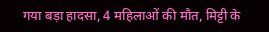गया बड़ा हादसा, 4 महिलाओं की मौत, मिट्टी के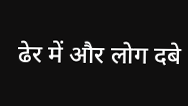ढेर में और लोग दबे